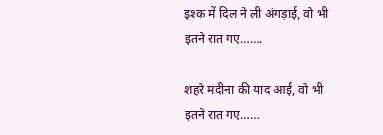इश्क में दिल ने ली अंगड़ाई, वो भी इतने रात गए…….

शहरे मदीना की याद आई, वो भी इतने रात गए……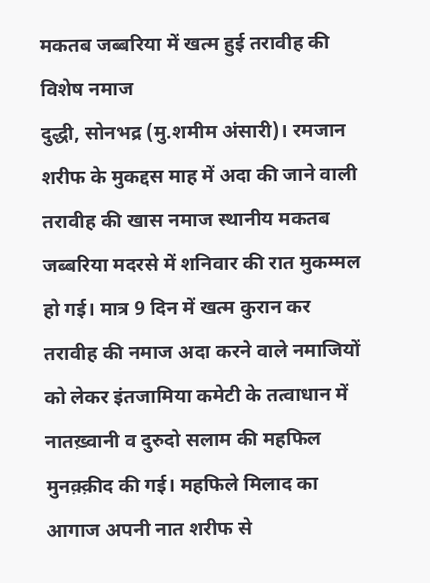मकतब जब्बरिया में खत्म हुई तरावीह की विशेष नमाज
दुद्धी, सोनभद्र (मु.शमीम अंसारी)। रमजान शरीफ के मुकद्दस माह में अदा की जाने वाली तरावीह की खास नमाज स्थानीय मकतब जब्बरिया मदरसे में शनिवार की रात मुकम्मल हो गई। मात्र 9 दिन में खत्म कुरान कर तरावीह की नमाज अदा करने वाले नमाजियों को लेकर इंतजामिया कमेटी के तत्वाधान में नातख़्वानी व दुरुदो सलाम की महफिल मुनक़्क़ीद की गई। महफिले मिलाद का आगाज अपनी नात शरीफ से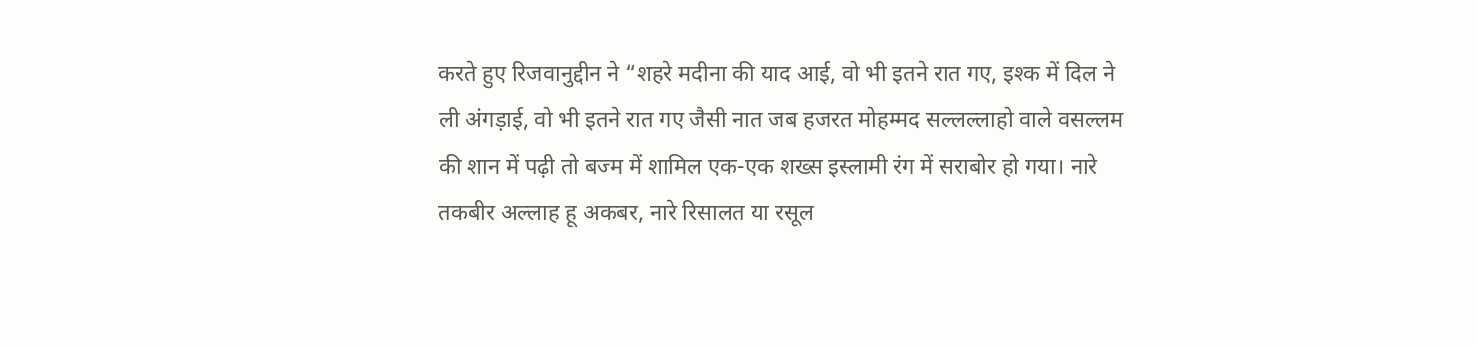करते हुए रिजवानुद्दीन ने “शहरे मदीना की याद आई, वो भी इतने रात गए, इश्क में दिल ने ली अंगड़ाई, वो भी इतने रात गए जैसी नात जब हजरत मोहम्मद सल्लल्लाहो वाले वसल्लम की शान में पढ़ी तो बज्म में शामिल एक-एक शख्स इस्लामी रंग में सराबोर हो गया। नारे तकबीर अल्लाह हू अकबर, नारे रिसालत या रसूल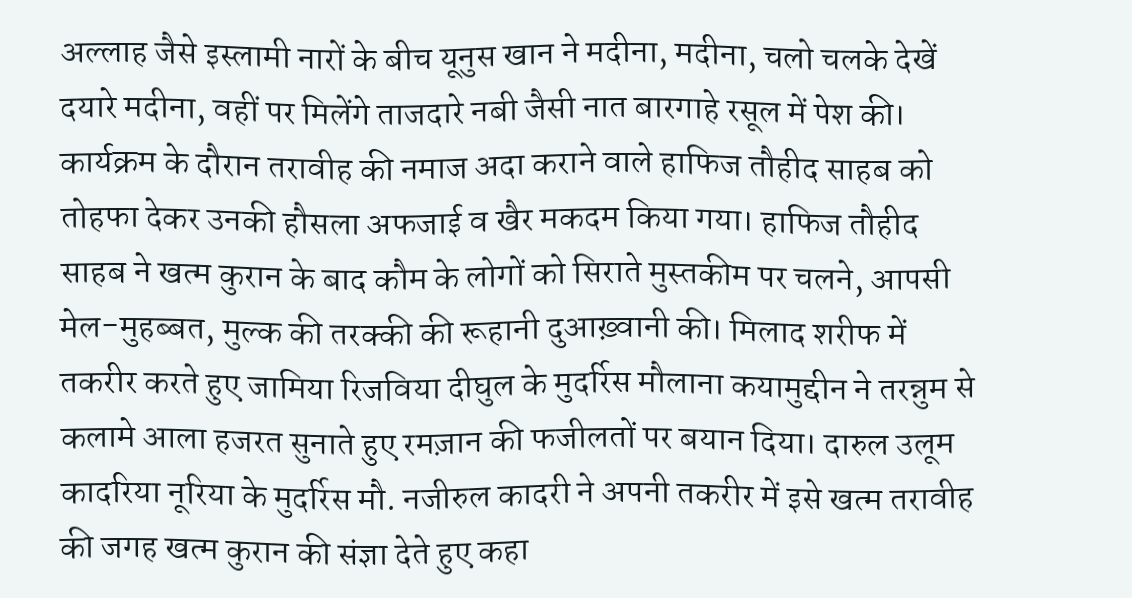अल्लाह जैसे इस्लामी नारों के बीच यूनुस खान ने मदीना, मदीना, चलो चलके देखें दयारे मदीना, वहीं पर मिलेंगे ताजदारे नबी जैसी नात बारगाहे रसूल में पेश की। कार्यक्रम के दौरान तरावीह की नमाज अदा कराने वाले हाफिज तौहीद साहब को तोहफा देकर उनकी हौसला अफजाई व खैर मकदम किया गया। हाफिज तौहीद साहब ने खत्म कुरान के बाद कौम के लोगों को सिराते मुस्तकीम पर चलने, आपसी मेल-मुहब्बत, मुल्क की तरक्की की रूहानी दुआख़्वानी की। मिलाद शरीफ में तकरीर करते हुए जामिया रिजविया दीघुल के मुदर्रिस मौलाना कयामुद्दीन ने तरन्नुम से कलामे आला हजरत सुनाते हुए रमज़ान की फजीलतों पर बयान दिया। दारुल उलूम कादरिया नूरिया के मुदर्रिस मौ. नजीरुल कादरी ने अपनी तकरीर में इसे खत्म तरावीह की जगह खत्म कुरान की संज्ञा देते हुए कहा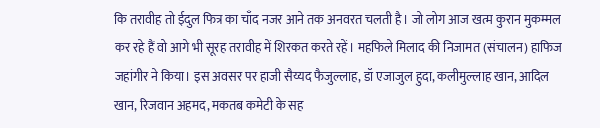कि तरावीह तो ईदुल फित्र का चाँद नजर आने तक अनवरत चलती है। जो लोग आज खत्म कुरान मुकम्मल कर रहे हैं वो आगे भी सूरह तरावीह में शिरकत करते रहें। महफिले मिलाद की निजामत (संचालन) हाफिज जहांगीर ने किया। इस अवसर पर हाजी सैय्यद फैजुल्लाह, डॉ एजाजुल हुदा, कलीमुल्लाह खान, आदिल खान, रिजवान अहमद, मकतब कमेटी के सह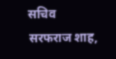सचिव सरफराज शाह,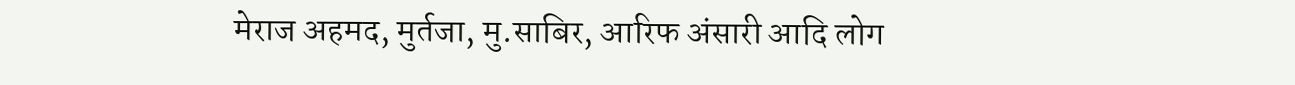मेराज अहमद, मुर्तजा, मु.साबिर, आरिफ अंसारी आदि लोग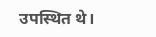उपस्थित थे।